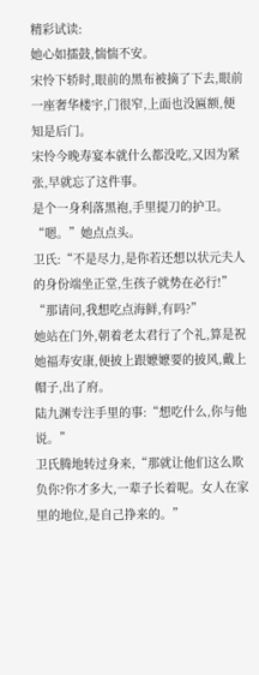精彩试读:
她心如擂鼓,惴惴不安。
宋怜下轿时,眼前的黑布被摘了下去,眼前一座奢华楼宇,门很窄,上面也没匾额,便知是后门。
宋怜今晚寿宴本就什么都没吃,又因为紧张,早就忘了这件事。
是个一身利落黑袍,手里提刀的护卫。
“嗯。”她点点头。
卫氏:“不是尽力,是你若还想以状元夫人的身份端坐正堂,生孩子就势在必行!”
“那请问,我想吃点海鲜,有吗?”
她站在门外,朝着老太君行了个礼,算是祝她福寿安康,便披上跟嬷嬷要的披风,戴上帽子,出了府。
陆九渊专注手里的事:“想吃什么,你与他说。”
卫氏腾地转过身来,“那就让他们这么欺负你?你才多大,一辈子长着呢。女人在家里的地位,是自己挣来的。”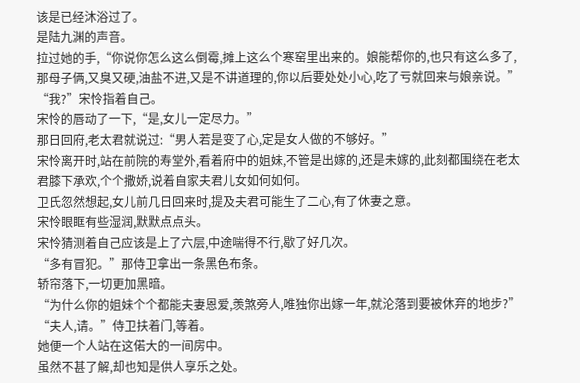该是已经沐浴过了。
是陆九渊的声音。
拉过她的手,“你说你怎么这么倒霉,摊上这么个寒窑里出来的。娘能帮你的,也只有这么多了,那母子俩,又臭又硬,油盐不进,又是不讲道理的,你以后要处处小心,吃了亏就回来与娘亲说。”
“我?”宋怜指着自己。
宋怜的唇动了一下,“是,女儿一定尽力。”
那日回府,老太君就说过:“男人若是变了心,定是女人做的不够好。”
宋怜离开时,站在前院的寿堂外,看着府中的姐妹,不管是出嫁的,还是未嫁的,此刻都围绕在老太君膝下承欢,个个撒娇,说着自家夫君儿女如何如何。
卫氏忽然想起,女儿前几日回来时,提及夫君可能生了二心,有了休妻之意。
宋怜眼眶有些湿润,默默点点头。
宋怜猜测着自己应该是上了六层,中途喘得不行,歇了好几次。
“多有冒犯。”那侍卫拿出一条黑色布条。
轿帘落下,一切更加黑暗。
“为什么你的姐妹个个都能夫妻恩爱,羡煞旁人,唯独你出嫁一年,就沦落到要被休弃的地步?”
“夫人,请。”侍卫扶着门,等着。
她便一个人站在这偌大的一间房中。
虽然不甚了解,却也知是供人享乐之处。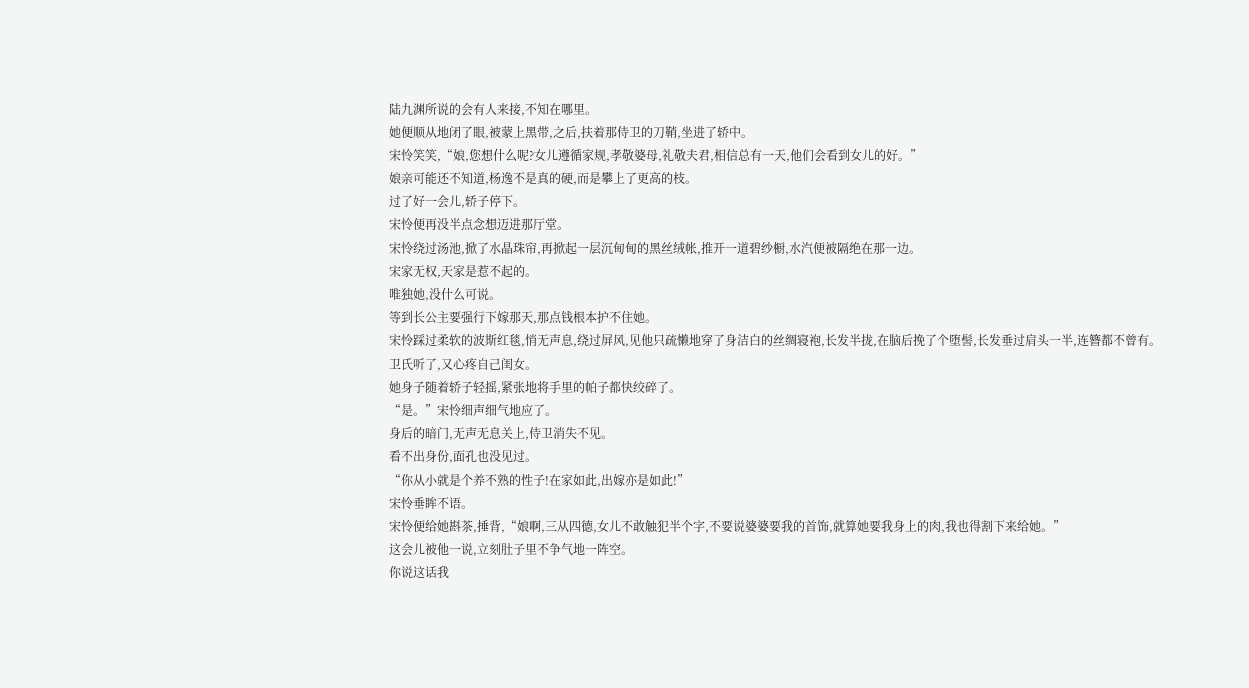陆九渊所说的会有人来接,不知在哪里。
她便顺从地闭了眼,被蒙上黑带,之后,扶着那侍卫的刀鞘,坐进了轿中。
宋怜笑笑,“娘,您想什么呢?女儿遵循家规,孝敬婆母,礼敬夫君,相信总有一天,他们会看到女儿的好。”
娘亲可能还不知道,杨逸不是真的硬,而是攀上了更高的枝。
过了好一会儿,轿子停下。
宋怜便再没半点念想迈进那厅堂。
宋怜绕过汤池,掀了水晶珠帘,再掀起一层沉甸甸的黑丝绒帐,推开一道碧纱橱,水汽便被隔绝在那一边。
宋家无权,天家是惹不起的。
唯独她,没什么可说。
等到长公主要强行下嫁那天,那点钱根本护不住她。
宋怜踩过柔软的波斯红毯,悄无声息,绕过屏风,见他只疏懒地穿了身洁白的丝绸寝袍,长发半拢,在脑后挽了个堕髻,长发垂过肩头一半,连簪都不曾有。
卫氏听了,又心疼自己闺女。
她身子随着轿子轻摇,紧张地将手里的帕子都快绞碎了。
“是。”宋怜细声细气地应了。
身后的暗门,无声无息关上,侍卫消失不见。
看不出身份,面孔也没见过。
“你从小就是个养不熟的性子!在家如此,出嫁亦是如此!”
宋怜垂眸不语。
宋怜便给她斟茶,捶背,“娘啊,三从四德,女儿不敢触犯半个字,不要说婆婆要我的首饰,就算她要我身上的肉,我也得割下来给她。”
这会儿被他一说,立刻肚子里不争气地一阵空。
你说这话我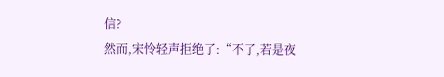信?
然而,宋怜轻声拒绝了:“不了,若是夜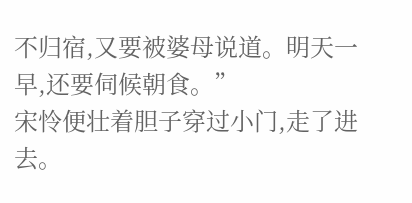不归宿,又要被婆母说道。明天一早,还要伺候朝食。”
宋怜便壮着胆子穿过小门,走了进去。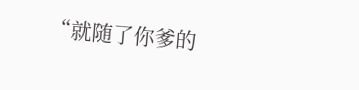“就随了你爹的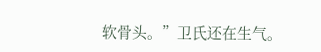软骨头。”卫氏还在生气。